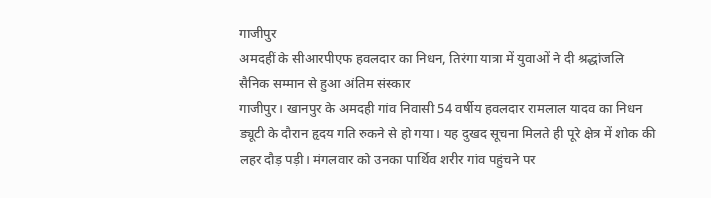गाजीपुर
अमदहीं के सीआरपीएफ हवलदार का निधन, तिरंगा यात्रा में युवाओं ने दी श्रद्धांजलि
सैनिक सम्मान से हुआ अंतिम संस्कार
गाजीपुर। खानपुर के अमदही गांव निवासी 54 वर्षीय हवलदार रामलाल यादव का निधन ड्यूटी के दौरान हृदय गति रुकने से हो गया। यह दुखद सूचना मिलते ही पूरे क्षेत्र में शोक की लहर दौड़ पड़ी। मंगलवार को उनका पार्थिव शरीर गांव पहुंचने पर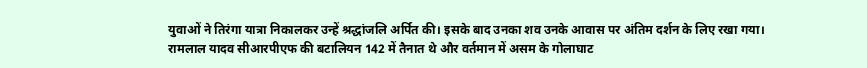युवाओं ने तिरंगा यात्रा निकालकर उन्हें श्रद्धांजलि अर्पित की। इसके बाद उनका शव उनके आवास पर अंतिम दर्शन के लिए रखा गया।
रामलाल यादव सीआरपीएफ की बटालियन 142 में तैनात थे और वर्तमान में असम के गोलाघाट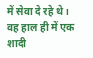में सेवा दे रहे थे। वह हाल ही में एक शादी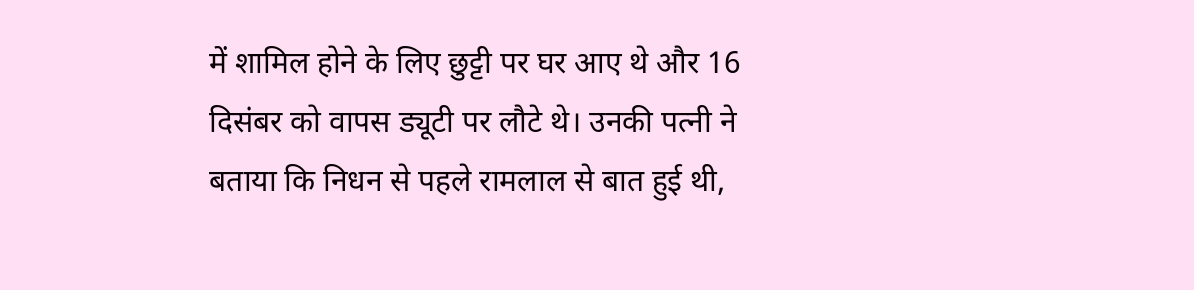में शामिल होने के लिए छुट्टी पर घर आए थे और 16 दिसंबर को वापस ड्यूटी पर लौटे थे। उनकी पत्नी ने बताया कि निधन से पहले रामलाल से बात हुई थी,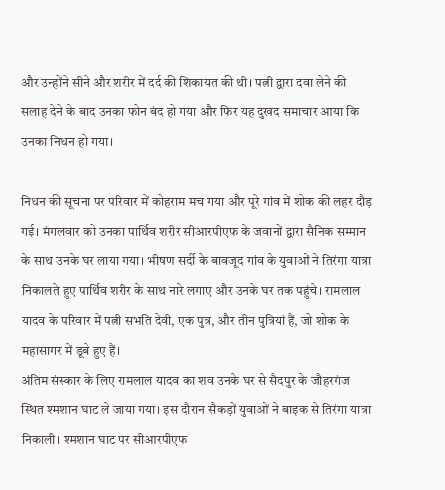और उन्होंने सीने और शरीर में दर्द की शिकायत की थी। पत्नी द्वारा दवा लेने की सलाह देने के बाद उनका फोन बंद हो गया और फिर यह दुखद समाचार आया कि उनका निधन हो गया।

निधन की सूचना पर परिवार में कोहराम मच गया और पूरे गांव में शोक की लहर दौड़ गई। मंगलवार को उनका पार्थिव शरीर सीआरपीएफ के जवानों द्वारा सैनिक सम्मान के साथ उनके घर लाया गया। भीषण सर्दी के बावजूद गांव के युवाओं ने तिरंगा यात्रा निकालते हुए पार्थिव शरीर के साथ नारे लगाए और उनके घर तक पहुंचे। रामलाल यादव के परिवार में पत्नी सभति देवी, एक पुत्र, और तीन पुत्रियां हैं, जो शोक के महासागर में डूबे हुए हैं।
अंतिम संस्कार के लिए रामलाल यादव का शव उनके घर से सैदपुर के जौहरगंज स्थित श्मशान घाट ले जाया गया। इस दौरान सैकड़ों युवाओं ने बाइक से तिरंगा यात्रा निकाली। श्मशान घाट पर सीआरपीएफ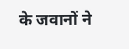के जवानों ने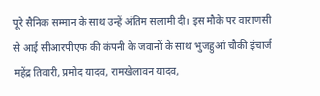पूरे सैनिक सम्मान के साथ उन्हें अंतिम सलामी दी। इस मौके पर वाराणसी से आई सीआरपीएफ की कंपनी के जवानों के साथ भुजहुआं चौकी इंचार्ज महेंद्र तिवारी, प्रमोद यादव, रामखेलावन यादव,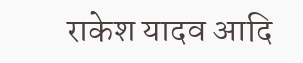राकेश यादव आदि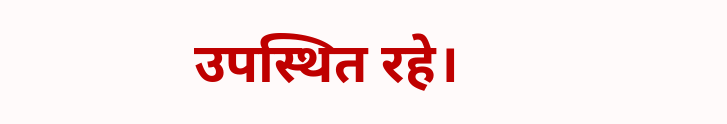उपस्थित रहे।